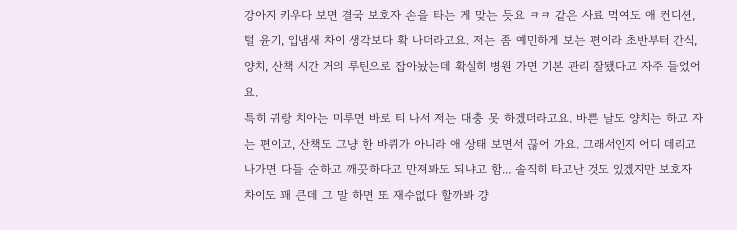강아지 키우다 보면 결국 보호자 손을 타는 게 맞는 듯요 ㅋㅋ 같은 사료 먹여도 애 컨디션, 털 윤기, 입냄새 차이 생각보다 확 나더라고요. 저는 좀 예민하게 보는 편이라 초반부터 간식, 양치, 산책 시간 거의 루틴으로 잡아놨는데 확실히 병원 가면 기본 관리 잘됐다고 자주 들었어요.
특히 귀랑 치아는 미루면 바로 티 나서 저는 대충 못 하겠더라고요. 바쁜 날도 양치는 하고 자는 편이고, 산책도 그냥 한 바퀴가 아니라 애 상태 보면서 끊어 가요. 그래서인지 어디 데리고 나가면 다들 순하고 깨끗하다고 만져봐도 되냐고 함... 솔직히 타고난 것도 있겠지만 보호자 차이도 꽤 큰데 그 말 하면 또 재수없다 할까봐 걍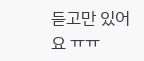듣고만 있어요 ㅠㅠ